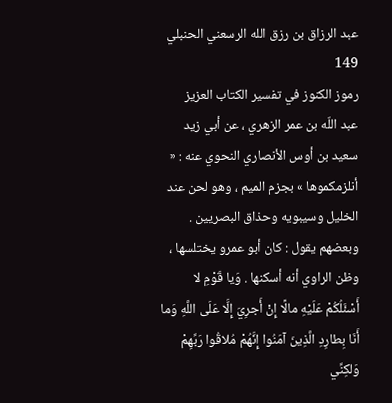عبد الرزاق بن رزق الله الرسعني الحنبلي
149
رموز الكنوز في تفسير الكتاب العزيز
عبد اللّه بن عمر الزهري ، عن أبي زيد سعيد بن أوس الأنصاري النحوي عنه : « أنلزمكموها » بجزم الميم ، وهو لحن عند الخليل وسيبويه وحذاق البصريين . وبعضهم يقول : كان أبو عمرو يختلسها ، وظن الراوي أنه أسكنها . وَيا قَوْمِ لا أَسْئَلُكُمْ عَلَيْهِ مالًا إِنْ أَجرِيَ إِلَّا عَلَى اللَّهِ وَما أَنَا بِطارِدِ الَّذِينَ آمَنُوا إِنَّهُمْ مُلاقُوا رَبِّهِمْ وَلكِنِّي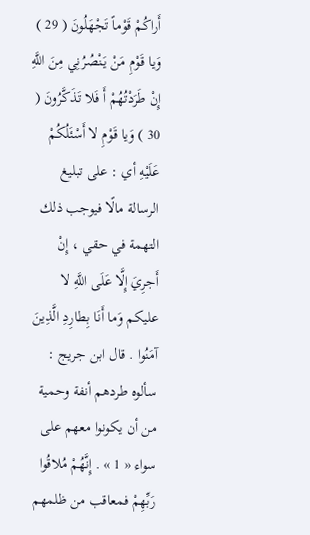أَراكُمْ قَوْماً تَجْهَلُونَ ( 29 ) وَيا قَوْمِ مَنْ يَنْصُرُنِي مِنَ اللَّهِ إِنْ طَرَدْتُهُمْ أَ فَلا تَذَكَّرُونَ ( 30 ) وَيا قَوْمِ لا أَسْئَلُكُمْ عَلَيْهِ أي : على تبليغ الرسالة مالًا فيوجب ذلك التهمة في حقي ، إِنْ أَجرِيَ إِلَّا عَلَى اللَّهِ لا عليكم وَما أَنَا بِطارِدِ الَّذِينَ آمَنُوا . قال ابن جريج : سألوه طردهم أنفة وحمية من أن يكونوا معهم على سواء « 1 » . إِنَّهُمْ مُلاقُوا رَبِّهِمْ فمعاقب من ظلمهم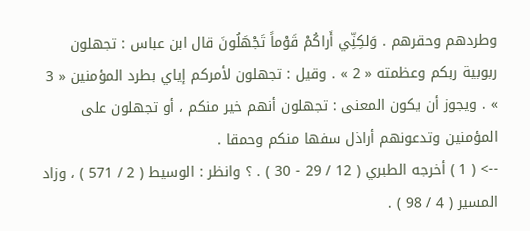وطردهم وحقرهم . وَلكِنِّي أَراكُمْ قَوْماً تَجْهَلُونَ قال ابن عباس : تجهلون ربوبية ربكم وعظمته « 2 » . وقيل : تجهلون لأمركم إياي بطرد المؤمنين « 3 » . ويجوز أن يكون المعنى : تجهلون أنهم خير منكم ، أو تجهلون على المؤمنين وتدعونهم أراذل سفها منكم وحمقا .
--> ( 1 ) أخرجه الطبري ( 12 / 29 - 30 ) . ؟ وانظر : الوسيط ( 2 / 571 ) ، وزاد المسير ( 4 / 98 ) .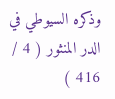وذكره السيوطي في الدر المنثور ( 4 / 416 )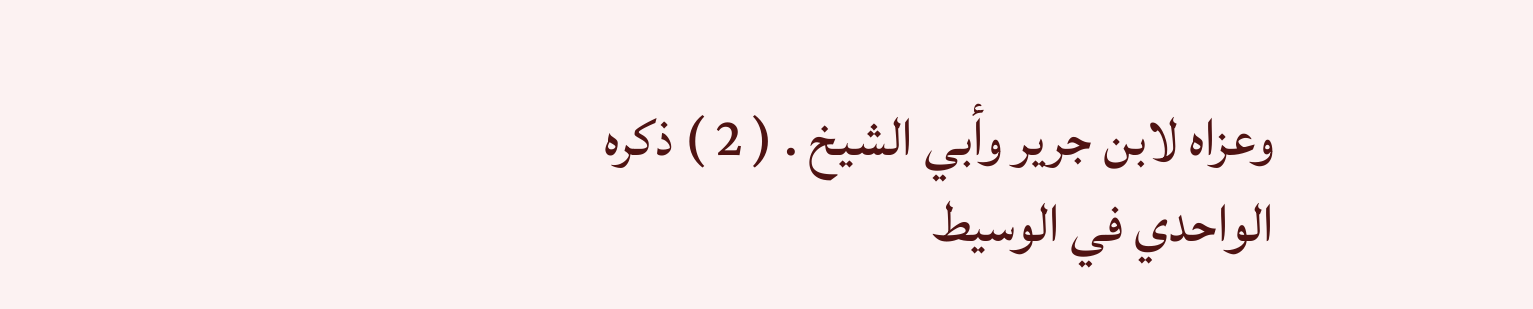وعزاه لابن جرير وأبي الشيخ . ( 2 ) ذكره الواحدي في الوسيط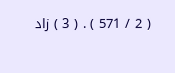( 2 / 571 ) . ( 3 ) زاد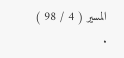المسير ( 4 / 98 ) .